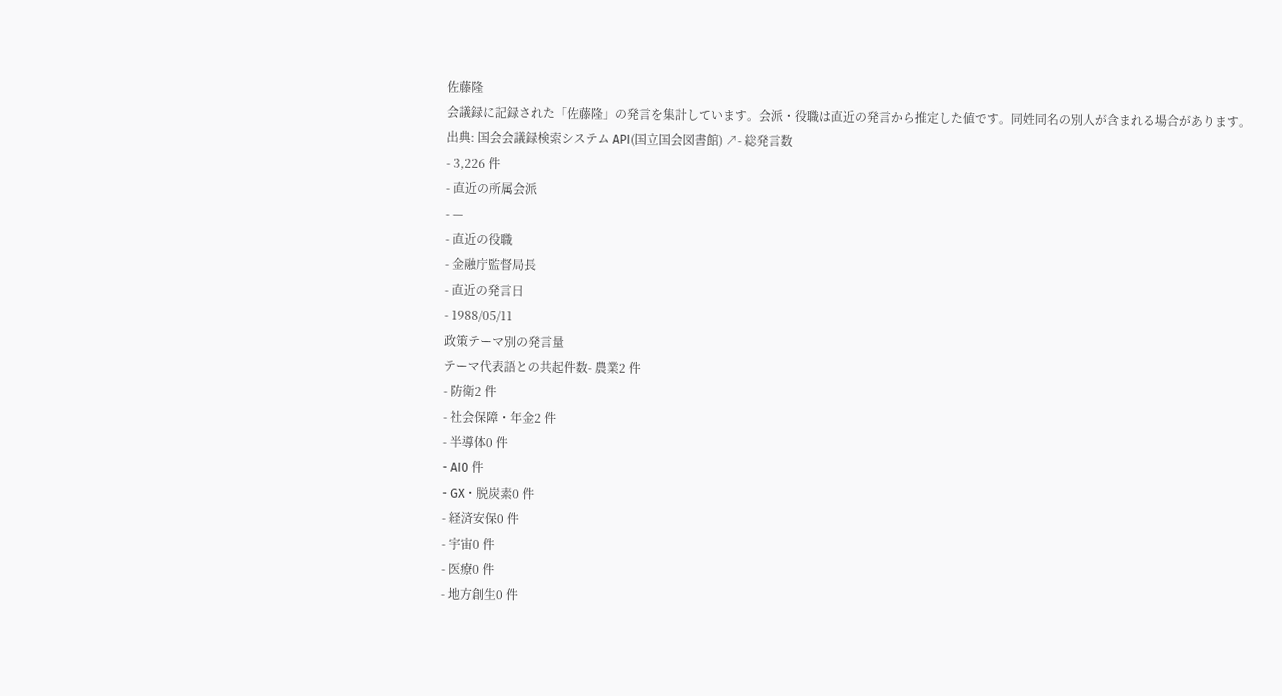佐藤隆
会議録に記録された「佐藤隆」の発言を集計しています。会派・役職は直近の発言から推定した値です。同姓同名の別人が含まれる場合があります。
出典: 国会会議録検索システム API(国立国会図書館) ↗- 総発言数
- 3,226 件
- 直近の所属会派
- —
- 直近の役職
- 金融庁監督局長
- 直近の発言日
- 1988/05/11
政策テーマ別の発言量
テーマ代表語との共起件数- 農業2 件
- 防衛2 件
- 社会保障・年金2 件
- 半導体0 件
- AI0 件
- GX・脱炭素0 件
- 経済安保0 件
- 宇宙0 件
- 医療0 件
- 地方創生0 件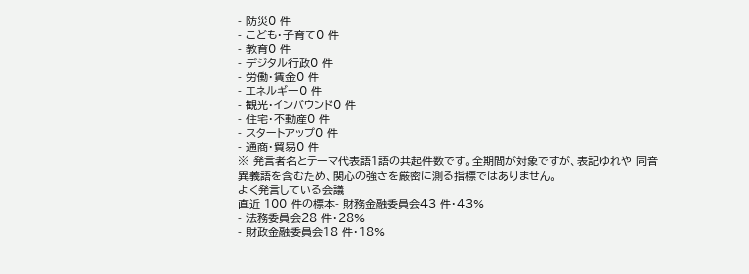- 防災0 件
- こども・子育て0 件
- 教育0 件
- デジタル行政0 件
- 労働・賃金0 件
- エネルギー0 件
- 観光・インバウンド0 件
- 住宅・不動産0 件
- スタートアップ0 件
- 通商・貿易0 件
※ 発言者名とテーマ代表語1語の共起件数です。全期間が対象ですが、表記ゆれや 同音異義語を含むため、関心の強さを厳密に測る指標ではありません。
よく発言している会議
直近 100 件の標本- 財務金融委員会43 件・43%
- 法務委員会28 件・28%
- 財政金融委員会18 件・18%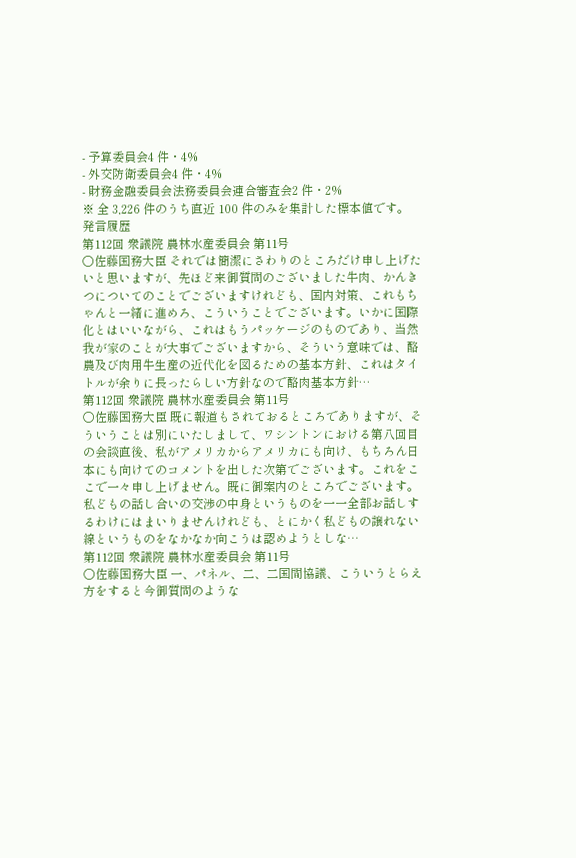- 予算委員会4 件・4%
- 外交防衛委員会4 件・4%
- 財務金融委員会法務委員会連合審査会2 件・2%
※ 全 3,226 件のうち直近 100 件のみを集計した標本値です。
発言履歴
第112回 衆議院 農林水産委員会 第11号
○佐藤国務大臣 それでは簡潔にさわりのところだけ申し上げたいと思いますが、先ほど来御質問のございました牛肉、かんきつについてのことでございますけれども、国内対策、これもちゃんと一緒に進めろ、こういうことでございます。いかに国際化とはいいながら、これはもうパッケージのものであり、当然我が家のことが大事でございますから、そういう意味では、酪農及び肉用牛生産の近代化を図るための基本方針、これはタイトルが余りに長ったらしい方針なので酪肉基本方針…
第112回 衆議院 農林水産委員会 第11号
○佐藤国務大臣 既に報道もされておるところでありますが、そういうことは別にいたしまして、ワシントンにおける第八回目の会談直後、私がアメリカからアメリカにも向け、もちろん日本にも向けてのコメントを出した次第でございます。これをここで一々申し上げません。既に御案内のところでございます。 私どもの話し合いの交渉の中身というものを一一全部お話しするわけにはまいりませんけれども、とにかく私どもの譲れない線というものをなかなか向こうは認めようとしな…
第112回 衆議院 農林水産委員会 第11号
○佐藤国務大臣 一、パネル、二、二国間協議、こういうとらえ方をすると今御質問のような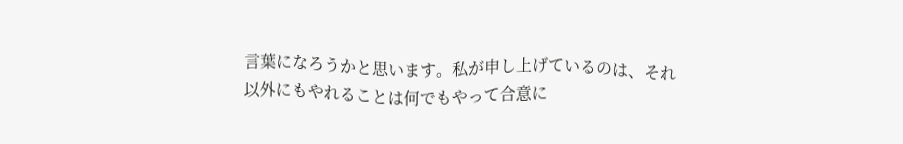言葉になろうかと思います。私が申し上げているのは、それ以外にもやれることは何でもやって合意に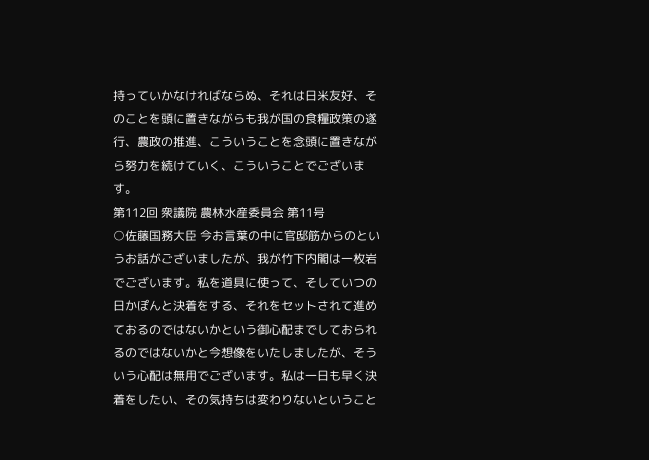持っていかなければならぬ、それは日米友好、そのことを頭に置きながらも我が国の食糧政策の遂行、農政の推進、こういうことを念頭に置きながら努力を続けていく、こういうことでございます。
第112回 衆議院 農林水産委員会 第11号
○佐藤国務大臣 今お言葉の中に官邸筋からのというお話がございましたが、我が竹下内閣は一枚岩でございます。私を道具に使って、そしていつの日かぽんと決着をする、それをセットされて進めておるのではないかという御心配までしておられるのではないかと今想像をいたしましたが、そういう心配は無用でございます。私は一日も早く決着をしたい、その気持ちは変わりないということ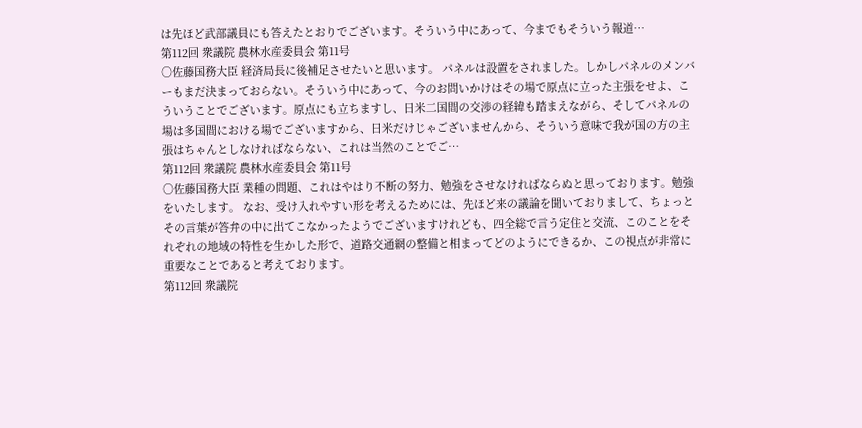は先ほど武部議員にも答えたとおりでございます。そういう中にあって、今までもそういう報道…
第112回 衆議院 農林水産委員会 第11号
○佐藤国務大臣 経済局長に後補足させたいと思います。 パネルは設置をされました。しかしパネルのメンバーもまだ決まっておらない。そういう中にあって、今のお問いかけはその場で原点に立った主張をせよ、こういうことでございます。原点にも立ちますし、日米二国間の交渉の経緯も踏まえながら、そしてパネルの場は多国間における場でございますから、日米だけじゃございませんから、そういう意味で我が国の方の主張はちゃんとしなければならない、これは当然のことでご…
第112回 衆議院 農林水産委員会 第11号
○佐藤国務大臣 業種の問題、これはやはり不断の努力、勉強をさせなければならぬと思っております。勉強をいたします。 なお、受け入れやすい形を考えるためには、先ほど来の議論を聞いておりまして、ちょっとその言葉が答弁の中に出てこなかったようでございますけれども、四全総で言う定住と交流、このことをそれぞれの地域の特性を生かした形で、道路交通網の整備と相まってどのようにできるか、この視点が非常に重要なことであると考えております。
第112回 衆議院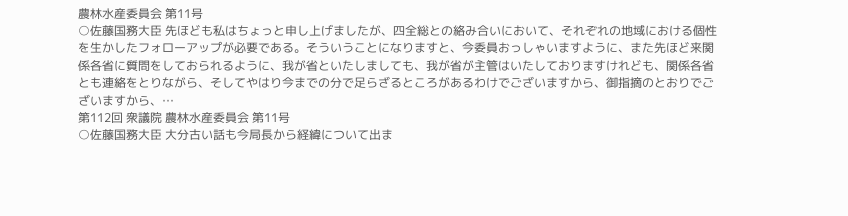農林水産委員会 第11号
○佐藤国務大臣 先ほども私はちょっと申し上げましたが、四全総との絡み合いにおいて、それぞれの地域における個性を生かしたフォローアップが必要である。そういうことになりますと、今委員おっしゃいますように、また先ほど来関係各省に質問をしておられるように、我が省といたしましても、我が省が主管はいたしておりますけれども、関係各省とも連絡をとりながら、そしてやはり今までの分で足らざるところがあるわけでございますから、御指摘のとおりでございますから、…
第112回 衆議院 農林水産委員会 第11号
○佐藤国務大臣 大分古い話も今局長から経緯について出ま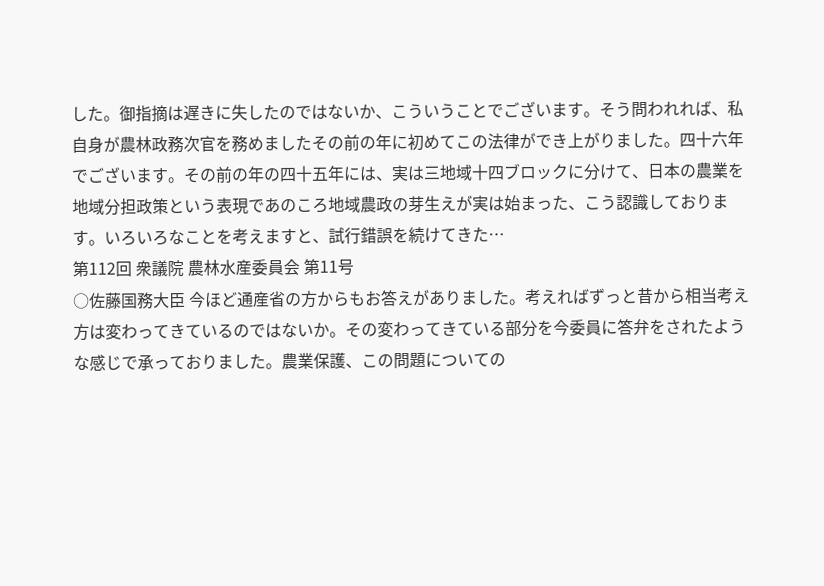した。御指摘は遅きに失したのではないか、こういうことでございます。そう問われれば、私自身が農林政務次官を務めましたその前の年に初めてこの法律ができ上がりました。四十六年でございます。その前の年の四十五年には、実は三地域十四ブロックに分けて、日本の農業を地域分担政策という表現であのころ地域農政の芽生えが実は始まった、こう認識しております。いろいろなことを考えますと、試行錯誤を続けてきた…
第112回 衆議院 農林水産委員会 第11号
○佐藤国務大臣 今ほど通産省の方からもお答えがありました。考えればずっと昔から相当考え方は変わってきているのではないか。その変わってきている部分を今委員に答弁をされたような感じで承っておりました。農業保護、この問題についての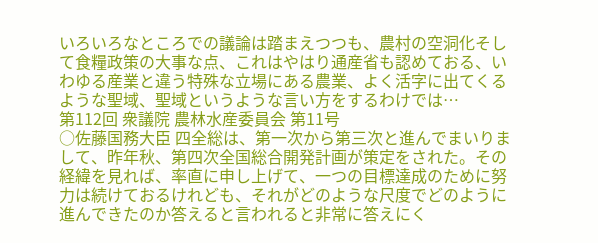いろいろなところでの議論は踏まえつつも、農村の空洞化そして食糧政策の大事な点、これはやはり通産省も認めておる、いわゆる産業と違う特殊な立場にある農業、よく活字に出てくるような聖域、聖域というような言い方をするわけでは…
第112回 衆議院 農林水産委員会 第11号
○佐藤国務大臣 四全総は、第一次から第三次と進んでまいりまして、昨年秋、第四次全国総合開発計画が策定をされた。その経緯を見れば、率直に申し上げて、一つの目標達成のために努力は続けておるけれども、それがどのような尺度でどのように進んできたのか答えると言われると非常に答えにく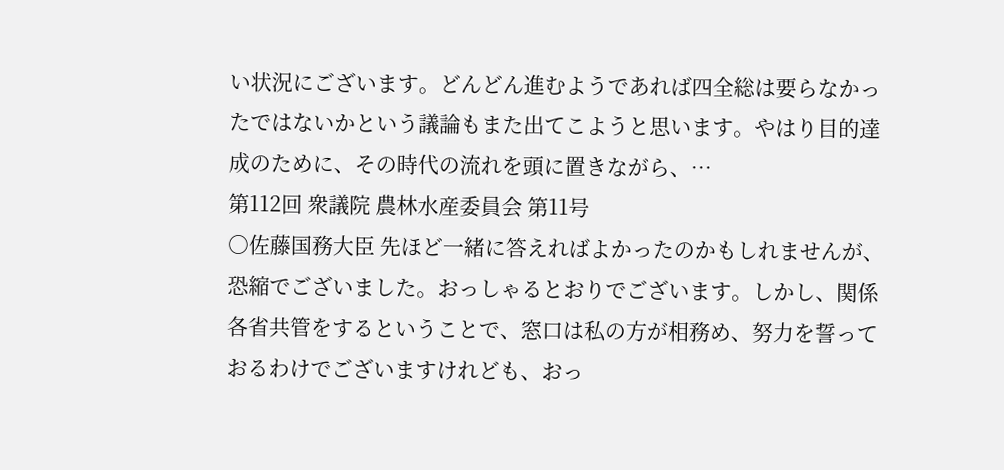い状況にございます。どんどん進むようであれば四全総は要らなかったではないかという議論もまた出てこようと思います。やはり目的達成のために、その時代の流れを頭に置きながら、…
第112回 衆議院 農林水産委員会 第11号
○佐藤国務大臣 先ほど一緒に答えればよかったのかもしれませんが、恐縮でございました。おっしゃるとおりでございます。しかし、関係各省共管をするということで、窓口は私の方が相務め、努力を誓っておるわけでございますけれども、おっ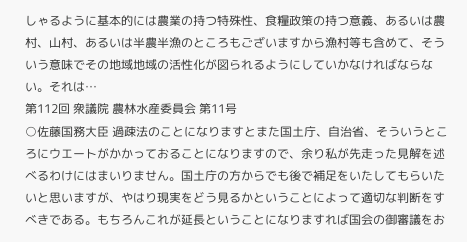しゃるように基本的には農業の持つ特殊性、食糧政策の持つ意義、あるいは農村、山村、あるいは半農半漁のところもございますから漁村等も含めて、そういう意味でその地域地域の活性化が図られるようにしていかなければならない。それは…
第112回 衆議院 農林水産委員会 第11号
○佐藤国務大臣 過疎法のことになりますとまた国土庁、自治省、そういうところにウエートがかかっておることになりますので、余り私が先走った見解を述べるわけにはまいりません。国土庁の方からでも後で補足をいたしてもらいたいと思いますが、やはり現実をどう見るかということによって適切な判断をすべきである。もちろんこれが延長ということになりますれば国会の御審議をお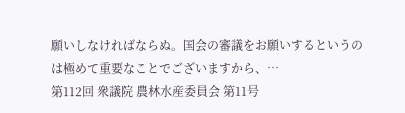願いしなければならぬ。国会の審議をお願いするというのは極めて重要なことでございますから、…
第112回 衆議院 農林水産委員会 第11号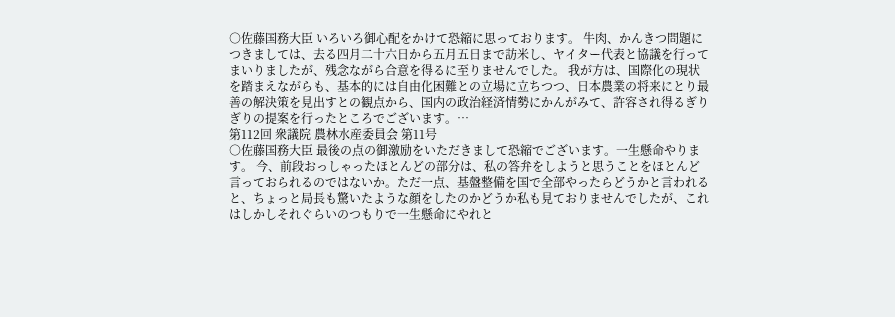○佐藤国務大臣 いろいろ御心配をかけて恐縮に思っております。 牛肉、かんきつ問題につきましては、去る四月二十六日から五月五日まで訪米し、ヤイター代表と協議を行ってまいりましたが、残念ながら合意を得るに至りませんでした。 我が方は、国際化の現状を踏まえながらも、基本的には自由化困難との立場に立ちつつ、日本農業の将来にとり最善の解決策を見出すとの観点から、国内の政治経済情勢にかんがみて、許容され得るぎりぎりの提案を行ったところでございます。…
第112回 衆議院 農林水産委員会 第11号
○佐藤国務大臣 最後の点の御激励をいただきまして恐縮でございます。一生懸命やります。 今、前段おっしゃったほとんどの部分は、私の答弁をしようと思うことをほとんど言っておられるのではないか。ただ一点、基盤整備を国で全部やったらどうかと言われると、ちょっと局長も驚いたような顔をしたのかどうか私も見ておりませんでしたが、これはしかしそれぐらいのつもりで一生懸命にやれと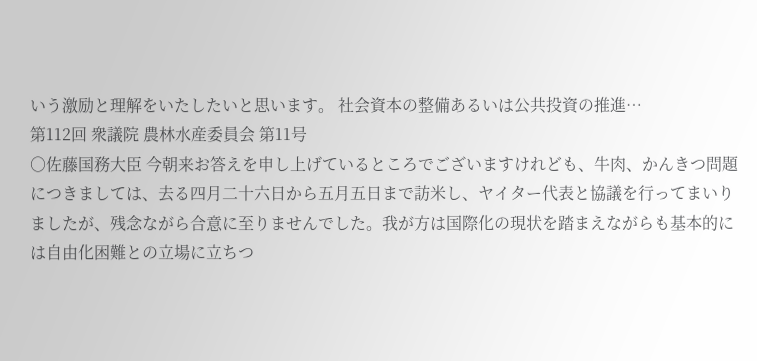いう激励と理解をいたしたいと思います。 社会資本の整備あるいは公共投資の推進…
第112回 衆議院 農林水産委員会 第11号
○佐藤国務大臣 今朝来お答えを申し上げているところでございますけれども、牛肉、かんきつ問題につきましては、去る四月二十六日から五月五日まで訪米し、ヤイター代表と協議を行ってまいりましたが、残念ながら合意に至りませんでした。我が方は国際化の現状を踏まえながらも基本的には自由化困難との立場に立ちつ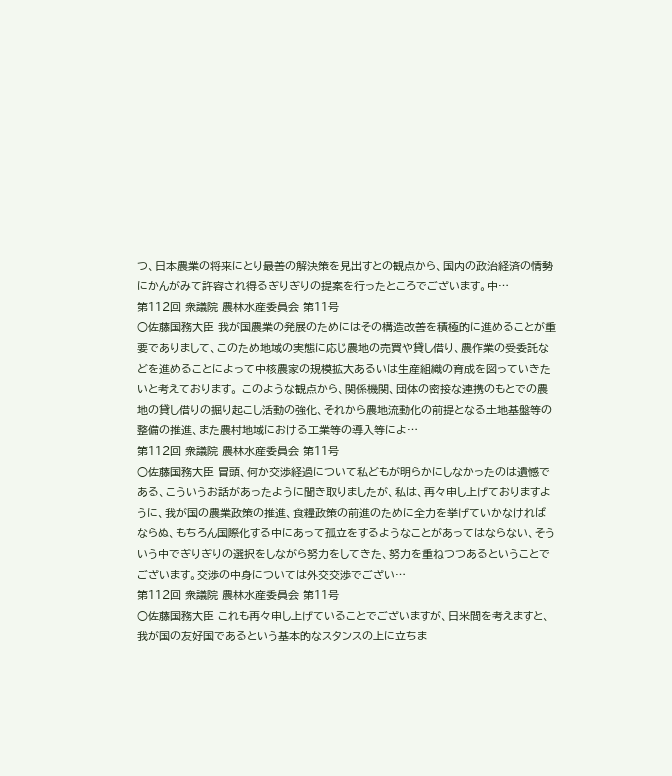つ、日本農業の将来にとり最善の解決策を見出すとの観点から、国内の政治経済の情勢にかんがみて許容され得るぎりぎりの提案を行ったところでございます。中…
第112回 衆議院 農林水産委員会 第11号
○佐藤国務大臣 我が国農業の発展のためにはその構造改善を積極的に進めることが重要でありまして、このため地域の実態に応じ農地の売買や貸し借り、農作業の受委託などを進めることによって中核農家の規模拡大あるいは生産組織の育成を図っていきたいと考えております。 このような観点から、関係機関、団体の密接な連携のもとでの農地の貸し借りの掘り起こし活動の強化、それから農地流動化の前提となる土地基盤等の整備の推進、また農村地域における工業等の導入等によ…
第112回 衆議院 農林水産委員会 第11号
○佐藤国務大臣 冒頭、何か交渉経過について私どもが明らかにしなかったのは遺憾である、こういうお話があったように聞き取りましたが、私は、再々申し上げておりますように、我が国の農業政策の推進、食糧政策の前進のために全力を挙げていかなければならぬ、もちろん国際化する中にあって孤立をするようなことがあってはならない、そういう中でぎりぎりの選択をしながら努力をしてきた、努力を重ねつつあるということでございます。交渉の中身については外交交渉でござい…
第112回 衆議院 農林水産委員会 第11号
○佐藤国務大臣 これも再々申し上げていることでございますが、日米間を考えますと、我が国の友好国であるという基本的なスタンスの上に立ちま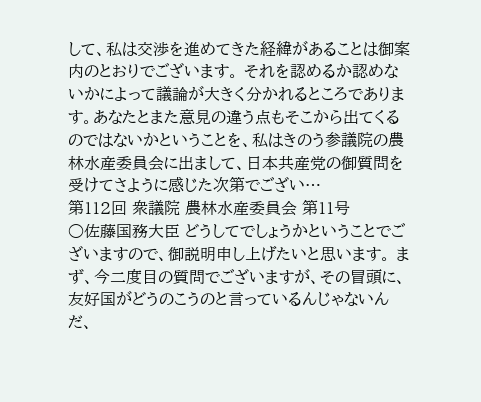して、私は交渉を進めてきた経緯があることは御案内のとおりでございます。 それを認めるか認めないかによって議論が大きく分かれるところであります。あなたとまた意見の違う点もそこから出てくるのではないかということを、私はきのう参議院の農林水産委員会に出まして、日本共産党の御質問を受けてさように感じた次第でござい…
第112回 衆議院 農林水産委員会 第11号
○佐藤国務大臣 どうしてでしょうかということでございますので、御説明申し上げたいと思います。 まず、今二度目の質問でございますが、その冒頭に、友好国がどうのこうのと言っているんじゃないんだ、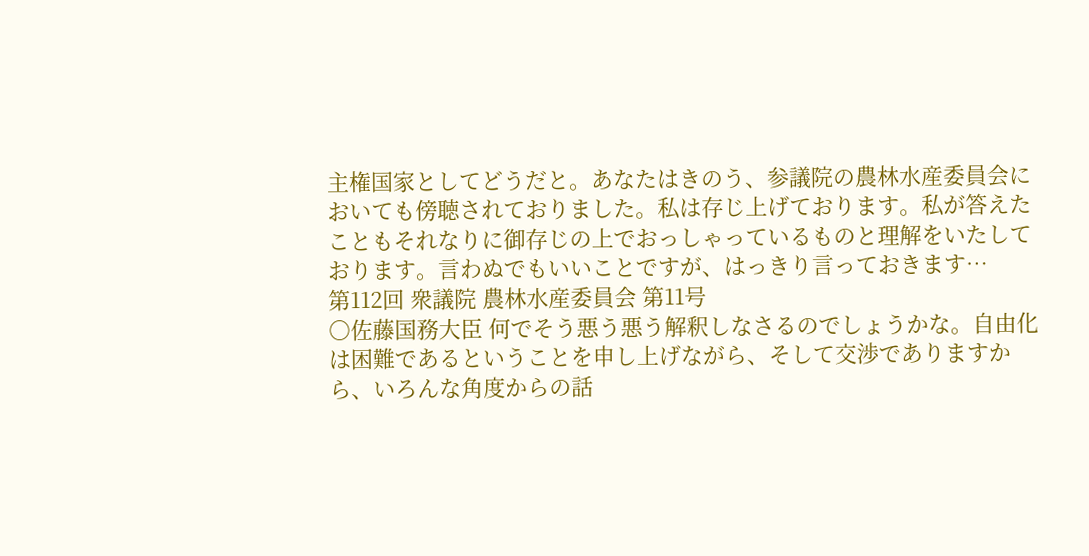主権国家としてどうだと。あなたはきのう、参議院の農林水産委員会においても傍聴されておりました。私は存じ上げております。私が答えたこともそれなりに御存じの上でおっしゃっているものと理解をいたしております。言わぬでもいいことですが、はっきり言っておきます…
第112回 衆議院 農林水産委員会 第11号
○佐藤国務大臣 何でそう悪う悪う解釈しなさるのでしょうかな。自由化は困難であるということを申し上げながら、そして交渉でありますから、いろんな角度からの話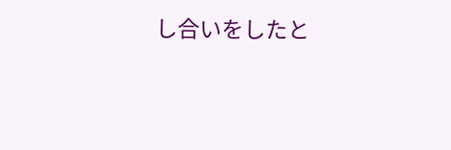し合いをしたと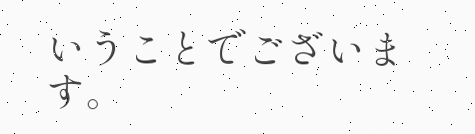いうことでございます。